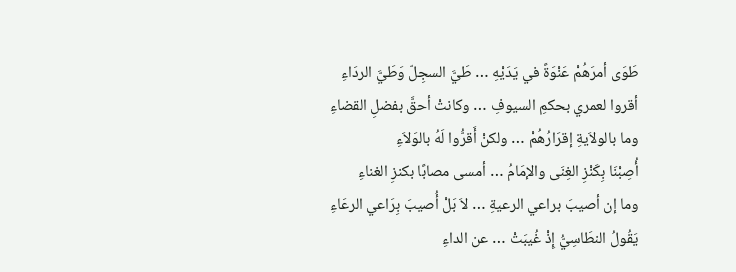طَوَى أمرَهُمْ عَنْوَةً في يَدَيْهِ … طَيَّ السجِلّ وَطَيَّ الردَاءِ
أقروا لعمري بحكمِ السيوفِ … وكانتْ أحقَّ بفضلِ القضاءِ
وما بالولاَيةِ إقرَارُهُمْ … ولكنْ أَقرُّوا لَهُ بالوَلاَءِ
أُصِبْنَا بِكَنْزِ الغِنَى والإمَامُ … أمسى مصابًا بكنزِ الغناءِ
وما إن أصيبَ براعي الرعيةِ … لاَ بَلْ أُصيبَ بِرَاعي الرعَاءِ
يَقُولُ النطَاسِيُّ إِذْ غُيبَتْ … عن الداءِ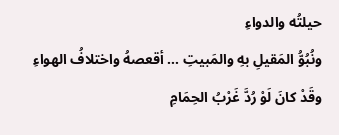حيلتُه والدواءِ
ونُبُوُّ المَقيلِ بهِ والمَبيتِ … أقعصهُ واختلافُ الهواءِ
وقَدْ كانَ لَوْ رُدَّ غَرْبُ الحِمَامِ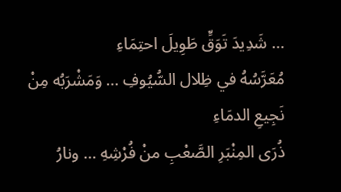… شَدِيدَ تَوَقٍّ طَوِيلَ احتِمَاءِ
مُعَرَّسُهُ في ظِلال السُّيُوفِ … وَمَشْرَبُه مِنْ نَجِيعِ الدمَاءِ
ذُرَى المِنْبَرِ الصَّعْبِ منْ فُرْشِهِ … ونارُ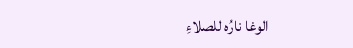الوغا نارُه للصلاءِ